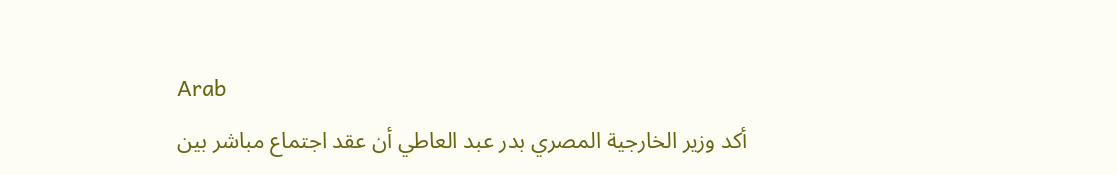Arab
أكد وزير الخارجية المصري بدر عبد العاطي أن عقد اجتماع مباشر بين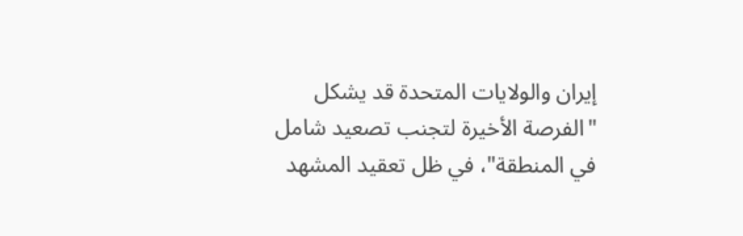إيران والولايات المتحدة قد يشكل "الفرصة الأخيرة لتجنب تصعيد شامل في المنطقة"، في ظل تعقيد المشهد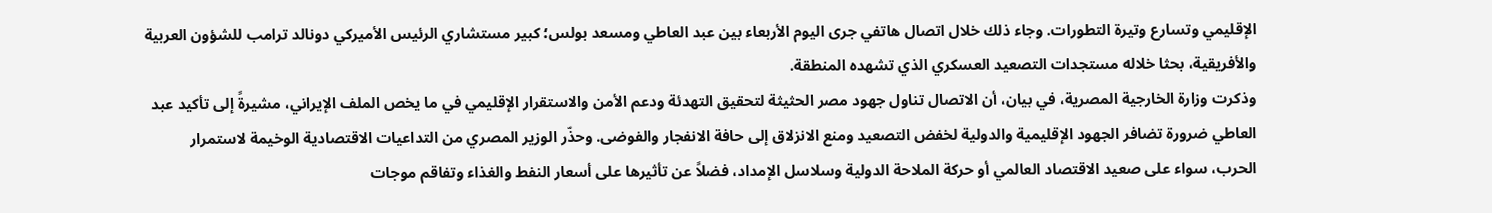الإقليمي وتسارع وتيرة التطورات. وجاء ذلك خلال اتصال هاتفي جرى اليوم الأربعاء بين عبد العاطي ومسعد بولس؛ كبير مستشاري الرئيس الأميركي دونالد ترامب للشؤون العربية والأفريقية، بحثا خلاله مستجدات التصعيد العسكري الذي تشهده المنطقة.
وذكرت وزارة الخارجية المصرية، في بيان، أن الاتصال تناول جهود مصر الحثيثة لتحقيق التهدئة ودعم الأمن والاستقرار الإقليمي في ما يخص الملف الإيراني، مشيرةً إلى تأكيد عبد العاطي ضرورة تضافر الجهود الإقليمية والدولية لخفض التصعيد ومنع الانزلاق إلى حافة الانفجار والفوضى. وحذّر الوزير المصري من التداعيات الاقتصادية الوخيمة لاستمرار الحرب، سواء على صعيد الاقتصاد العالمي أو حركة الملاحة الدولية وسلاسل الإمداد، فضلاً عن تأثيرها على أسعار النفط والغذاء وتفاقم موجات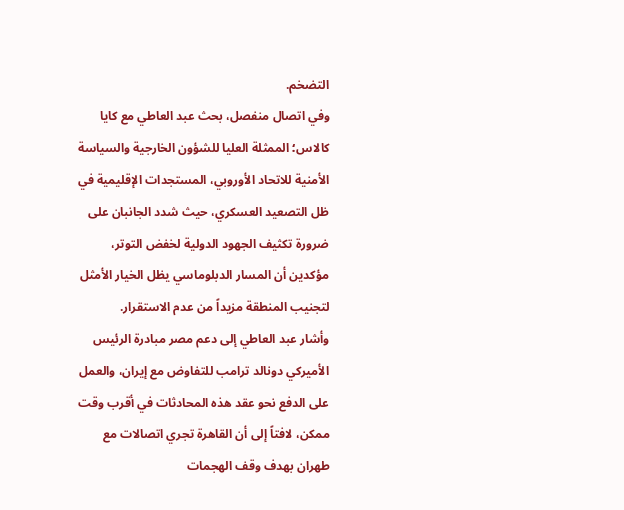التضخم.
وفي اتصال منفصل، بحث عبد العاطي مع كايا كالاس؛ الممثلة العليا للشؤون الخارجية والسياسة الأمنية للاتحاد الأوروبي، المستجدات الإقليمية في ظل التصعيد العسكري، حيث شدد الجانبان على ضرورة تكثيف الجهود الدولية لخفض التوتر، مؤكدين أن المسار الدبلوماسي يظل الخيار الأمثل لتجنيب المنطقة مزيداً من عدم الاستقرار.
وأشار عبد العاطي إلى دعم مصر مبادرة الرئيس الأميركي دونالد ترامب للتفاوض مع إيران، والعمل على الدفع نحو عقد هذه المحادثات في أقرب وقت ممكن، لافتاً إلى أن القاهرة تجري اتصالات مع طهران بهدف وقف الهجمات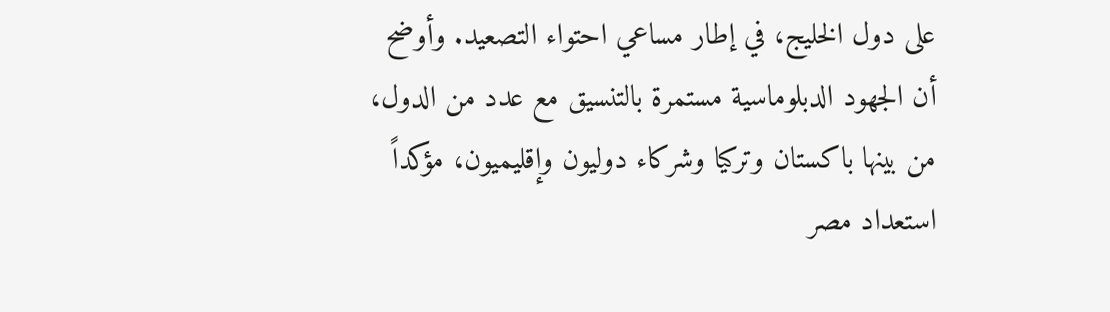على دول الخليج، في إطار مساعي احتواء التصعيد. وأوضح أن الجهود الدبلوماسية مستمرة بالتنسيق مع عدد من الدول، من بينها باكستان وتركيا وشركاء دوليون وإقليميون، مؤكداً استعداد مصر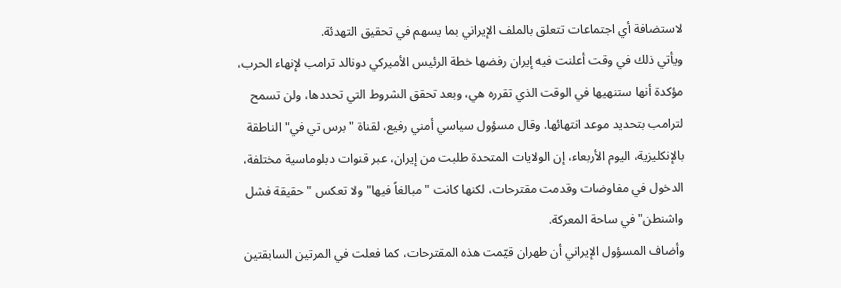لاستضافة أي اجتماعات تتعلق بالملف الإيراني بما يسهم في تحقيق التهدئة.
ويأتي ذلك في وقت أعلنت فيه إيران رفضها خطة الرئيس الأميركي دونالد ترامب لإنهاء الحرب، مؤكدة أنها ستنهيها في الوقت الذي تقرره هي، وبعد تحقق الشروط التي تحددها، ولن تسمح لترامب بتحديد موعد انتهائها. وقال مسؤول سياسي أمني رفيع، لقناة "برس تي في" الناطقة بالإنكليزية، اليوم الأربعاء، إن الولايات المتحدة طلبت من إيران، عبر قنوات دبلوماسية مختلفة، الدخول في مفاوضات وقدمت مقترحات، لكنها كانت "مبالغاً فيها" ولا تعكس "حقيقة فشل واشنطن" في ساحة المعركة.
وأضاف المسؤول الإيراني أن طهران قيّمت هذه المقترحات، كما فعلت في المرتين السابقتين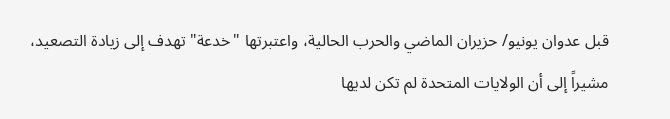قبل عدوان يونيو/ حزيران الماضي والحرب الحالية، واعتبرتها "خدعة" تهدف إلى زيادة التصعيد، مشيراً إلى أن الولايات المتحدة لم تكن لديها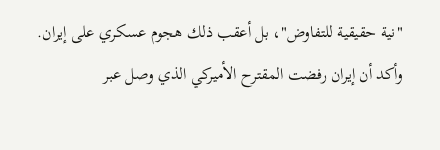"نية حقيقية للتفاوض"، بل أعقب ذلك هجوم عسكري على إيران. وأكد أن إيران رفضت المقترح الأميركي الذي وصل عبر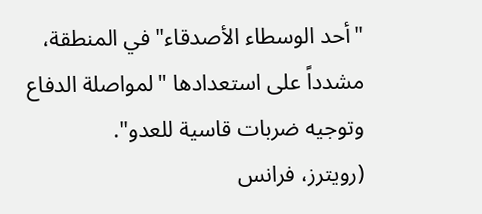"أحد الوسطاء الأصدقاء" في المنطقة، مشدداً على استعدادها "لمواصلة الدفاع وتوجيه ضربات قاسية للعدو".
(رويترز، فرانس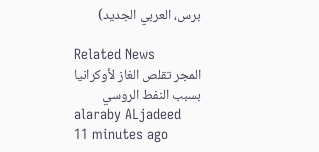برس، العربي الجديد)

Related News
المجر تقلص الغاز لأوكرانيا بسبب النفط الروسي
alaraby ALjadeed
11 minutes ago